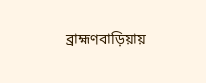ব্রাহ্মণবাড়িয়ায়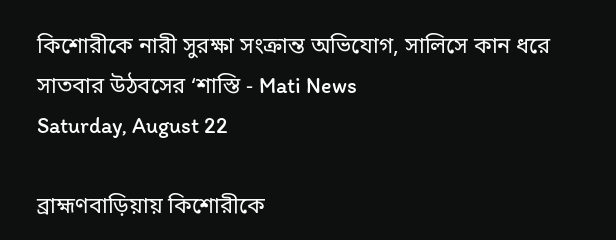কিশোরীকে নারী সুরক্ষা সংক্রান্ত অভিযোগ, সালিসে কান ধরে সাতবার উঠবসের ‘শাস্তি - Mati News
Saturday, August 22

ব্রাহ্মণবাড়িয়ায় কিশোরীকে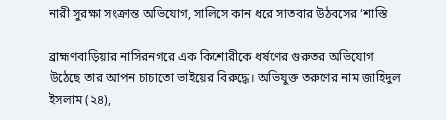নারী সুরক্ষা সংক্রান্ত অভিযোগ, সালিসে কান ধরে সাতবার উঠবসের ‘শাস্তি

ব্রাহ্মণবাড়িয়ার নাসিরনগরে এক কিশোরীকে ধর্ষণের গুরুতর অভিযোগ উঠেছে তার আপন চাচাতো ভাইয়ের বিরুদ্ধে। অভিযুক্ত তরুণের নাম জাহিদুল ইসলাম (২৪),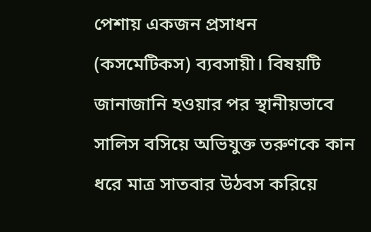পেশায় একজন প্রসাধন (কসমেটিকস) ব্যবসায়ী। বিষয়টি জানাজানি হওয়ার পর স্থানীয়ভাবে সালিস বসিয়ে অভিযুক্ত তরুণকে কান ধরে মাত্র সাতবার উঠবস করিয়ে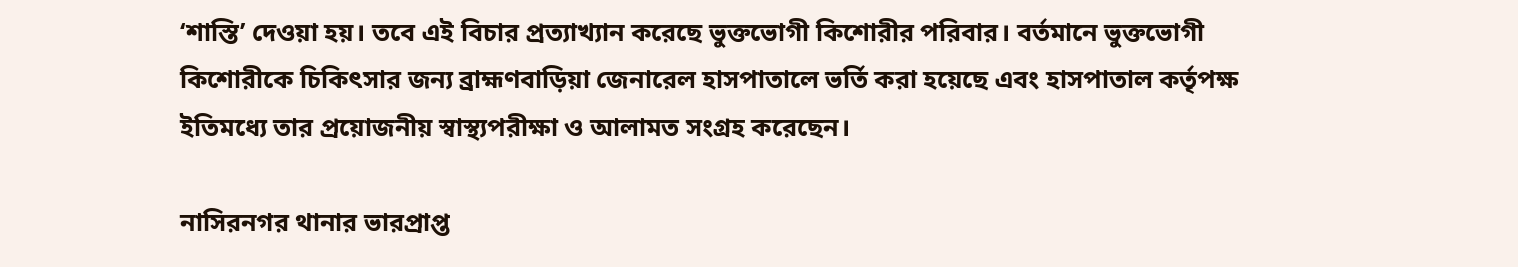‘শাস্তি’ দেওয়া হয়। তবে এই বিচার প্রত্যাখ্যান করেছে ভুক্তভোগী কিশোরীর পরিবার। বর্তমানে ভুক্তভোগী কিশোরীকে চিকিৎসার জন্য ব্রাহ্মণবাড়িয়া জেনারেল হাসপাতালে ভর্তি করা হয়েছে এবং হাসপাতাল কর্তৃপক্ষ ইতিমধ্যে তার প্রয়োজনীয় স্বাস্থ্যপরীক্ষা ও আলামত সংগ্রহ করেছেন।

নাসিরনগর থানার ভারপ্রাপ্ত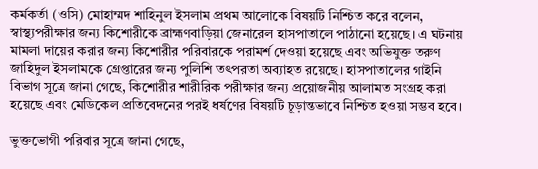কর্মকর্তা (ওসি) মোহাম্মদ শাহিনুল ইসলাম প্রথম আলোকে বিষয়টি নিশ্চিত করে বলেন, স্বাস্থ্যপরীক্ষার জন্য কিশোরীকে ব্রাহ্মণবাড়িয়া জেনারেল হাসপাতালে পাঠানো হয়েছে। এ ঘটনায় মামলা দায়ের করার জন্য কিশোরীর পরিবারকে পরামর্শ দেওয়া হয়েছে এবং অভিযুক্ত তরুণ জাহিদুল ইসলামকে গ্রেপ্তারের জন্য পুলিশি তৎপরতা অব্যাহত রয়েছে। হাসপাতালের গাইনি বিভাগ সূত্রে জানা গেছে, কিশোরীর শারীরিক পরীক্ষার জন্য প্রয়োজনীয় আলামত সংগ্রহ করা হয়েছে এবং মেডিকেল প্রতিবেদনের পরই ধর্ষণের বিষয়টি চূড়ান্তভাবে নিশ্চিত হওয়া সম্ভব হবে।

ভুক্তভোগী পরিবার সূত্রে জানা গেছে,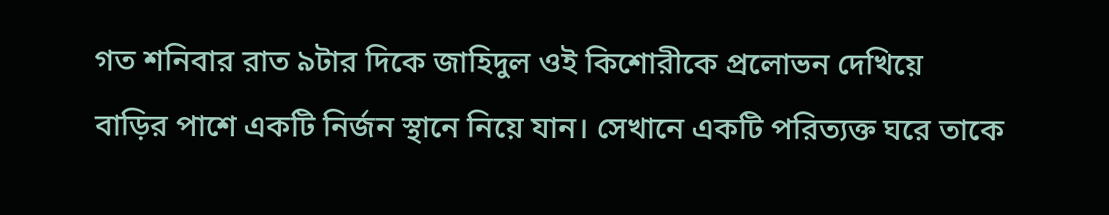গত শনিবার রাত ৯টার দিকে জাহিদুল ওই কিশোরীকে প্রলোভন দেখিয়ে বাড়ির পাশে একটি নির্জন স্থানে নিয়ে যান। সেখানে একটি পরিত্যক্ত ঘরে তাকে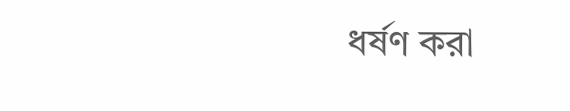ধর্ষণ করা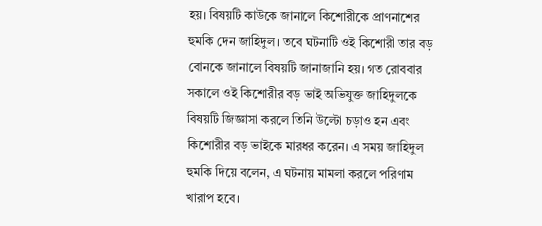হয়। বিষয়টি কাউকে জানালে কিশোরীকে প্রাণনাশের হুমকি দেন জাহিদুল। তবে ঘটনাটি ওই কিশোরী তার বড় বোনকে জানালে বিষয়টি জানাজানি হয়। গত রোববার সকালে ওই কিশোরীর বড় ভাই অভিযুক্ত জাহিদুলকে বিষয়টি জিজ্ঞাসা করলে তিনি উল্টো চড়াও হন এবং কিশোরীর বড় ভাইকে মারধর করেন। এ সময় জাহিদুল হুমকি দিয়ে বলেন, এ ঘটনায় মামলা করলে পরিণাম খারাপ হবে।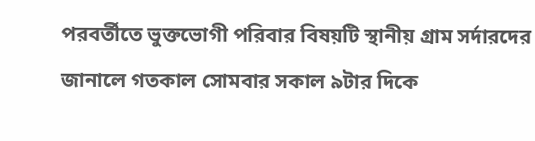পরবর্তীতে ভুক্তভোগী পরিবার বিষয়টি স্থানীয় গ্রাম সর্দারদের জানালে গতকাল সোমবার সকাল ৯টার দিকে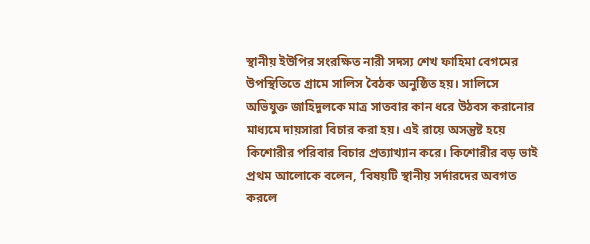স্থানীয় ইউপির সংরক্ষিত নারী সদস্য শেখ ফাহিমা বেগমের উপস্থিতিতে গ্রামে সালিস বৈঠক অনুষ্ঠিত হয়। সালিসে অভিযুক্ত জাহিদুলকে মাত্র সাতবার কান ধরে উঠবস করানোর মাধ্যমে দায়সারা বিচার করা হয়। এই রায়ে অসন্তুষ্ট হয়ে কিশোরীর পরিবার বিচার প্রত্যাখ্যান করে। কিশোরীর বড় ভাই প্রথম আলোকে বলেন, ‘বিষয়টি স্থানীয় সর্দারদের অবগত করলে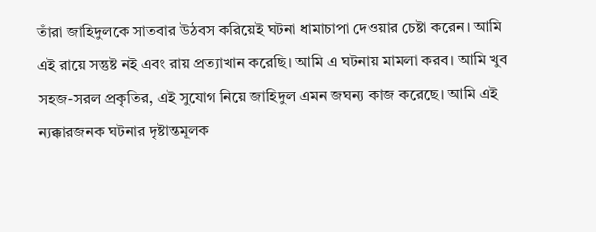তাঁরা জাহিদুলকে সাতবার উঠবস করিয়েই ঘটনা ধামাচাপা দেওয়ার চেষ্টা করেন। আমি এই রায়ে সন্তুষ্ট নই এবং রায় প্রত্যাখান করেছি। আমি এ ঘটনায় মামলা করব। আমি খুব সহজ-সরল প্রকৃতির, এই সুযোগ নিয়ে জাহিদুল এমন জঘন্য কাজ করেছে। আমি এই ন্যক্কারজনক ঘটনার দৃষ্টান্তমূলক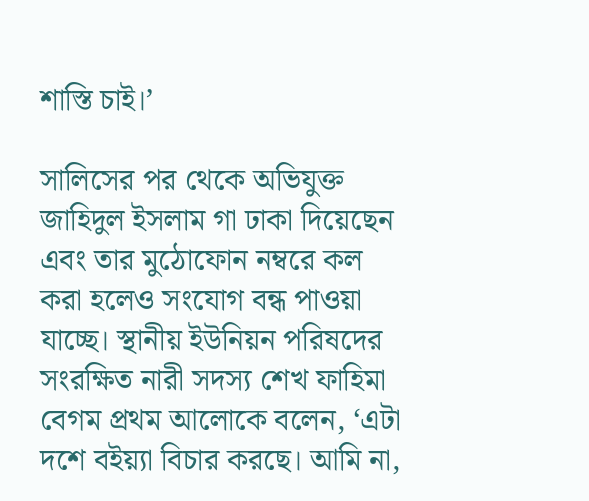শাস্তি চাই।’

সালিসের পর থেকে অভিযুক্ত জাহিদুল ইসলাম গা ঢাকা দিয়েছেন এবং তার মুঠোফোন নম্বরে কল করা হলেও সংযোগ বন্ধ পাওয়া যাচ্ছে। স্থানীয় ইউনিয়ন পরিষদের সংরক্ষিত নারী সদস্য শেখ ফাহিমা বেগম প্রথম আলোকে বলেন, ‘এটা দশে বইয়্যা বিচার করছে। আমি না,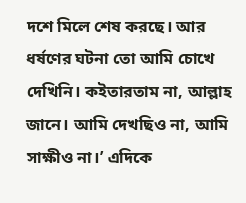দশে মিলে শেষ করছে। আর ধর্ষণের ঘটনা তো আমি চোখে দেখিনি। কইতারতাম না, আল্লাহ জানে। আমি দেখছিও না, আমি সাক্ষীও না।’ এদিকে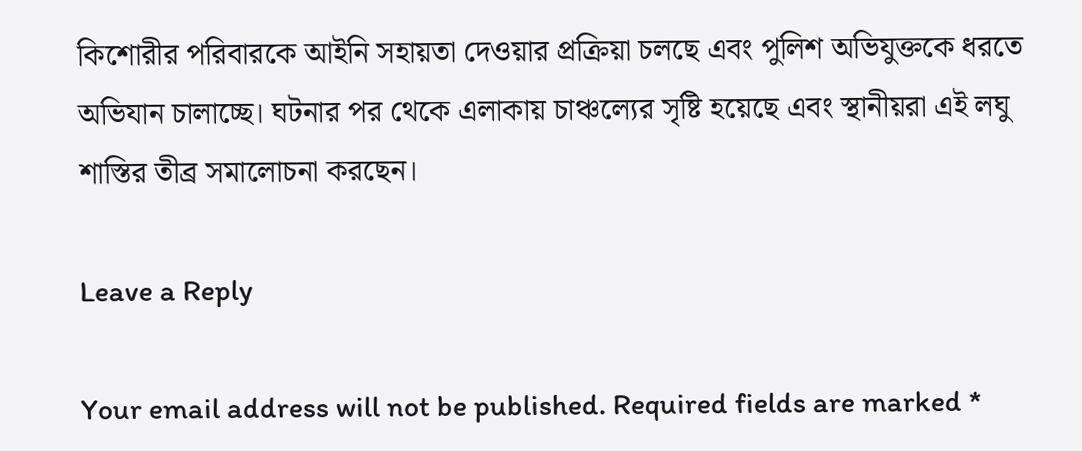কিশোরীর পরিবারকে আইনি সহায়তা দেওয়ার প্রক্রিয়া চলছে এবং পুলিশ অভিযুক্তকে ধরতে অভিযান চালাচ্ছে। ঘটনার পর থেকে এলাকায় চাঞ্চল্যের সৃষ্টি হয়েছে এবং স্থানীয়রা এই লঘু শাস্তির তীব্র সমালোচনা করছেন।

Leave a Reply

Your email address will not be published. Required fields are marked *